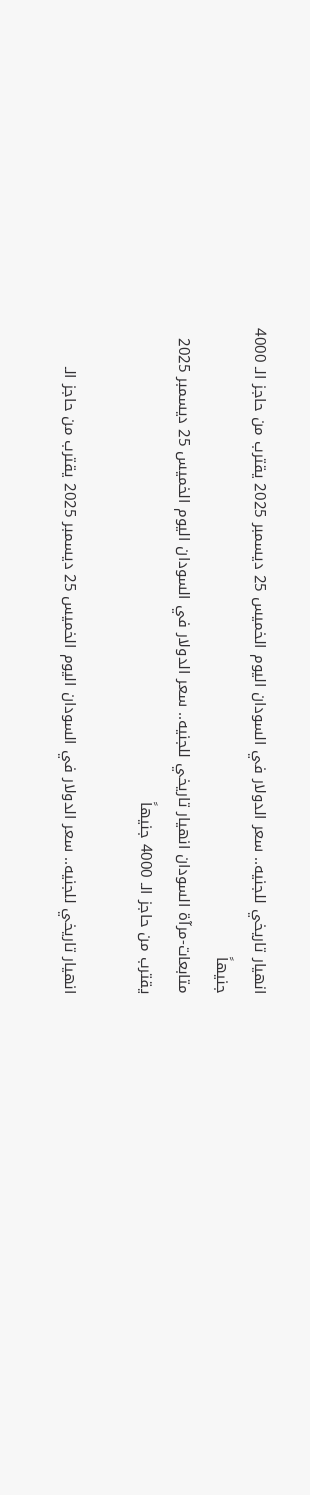انهيار تاريخي للجنيه.. سعر الدولار في السودان اليوم الخميس 25 ديسمبر 2025 يقترب من حاجز الـ 4000 جنيهاً
متابعات-مرآة السودان انهيار تاريخي للجنيه.. سعر الدولار في السودان اليوم الخميس 25 ديسمبر 2025 يقترب من حاجز الـ 4000 جنيهاً

انهيار تاريخي للجنيه.. سعر الدولار في السودان اليوم الخميس 25 ديسمبر 2025 يقترب من حاجز الـ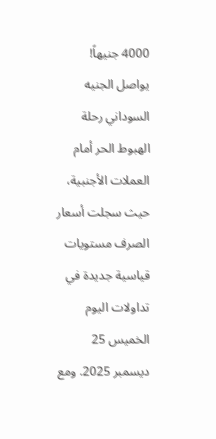4000 جنيهاً!
يواصل الجنيه السوداني رحلة الهبوط الحر أمام العملات الأجنبية، حيث سجلت أسعار الصرف مستويات قياسية جديدة في تداولات اليوم الخميس 25 ديسمبر 2025. ومع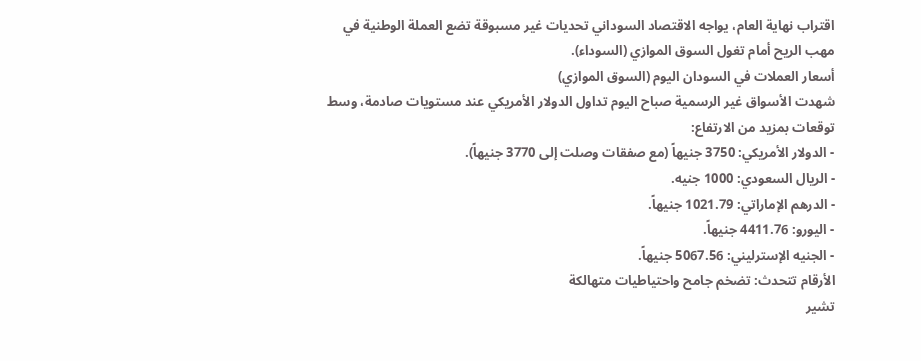اقتراب نهاية العام، يواجه الاقتصاد السوداني تحديات غير مسبوقة تضع العملة الوطنية في مهب الريح أمام تغول السوق الموازي (السوداء).
أسعار العملات في السودان اليوم (السوق الموازي)
شهدت الأسواق غير الرسمية صباح اليوم تداول الدولار الأمريكي عند مستويات صادمة، وسط توقعات بمزيد من الارتفاع:
- الدولار الأمريكي: 3750 جنيهاً (مع صفقات وصلت إلى 3770 جنيهاً).
- الريال السعودي: 1000 جنيه.
- الدرهم الإماراتي: 1021.79 جنيهاً.
- اليورو: 4411.76 جنيهاً.
- الجنيه الإسترليني: 5067.56 جنيهاً.
الأرقام تتحدث: تضخم جامح واحتياطيات متهالكة
تشير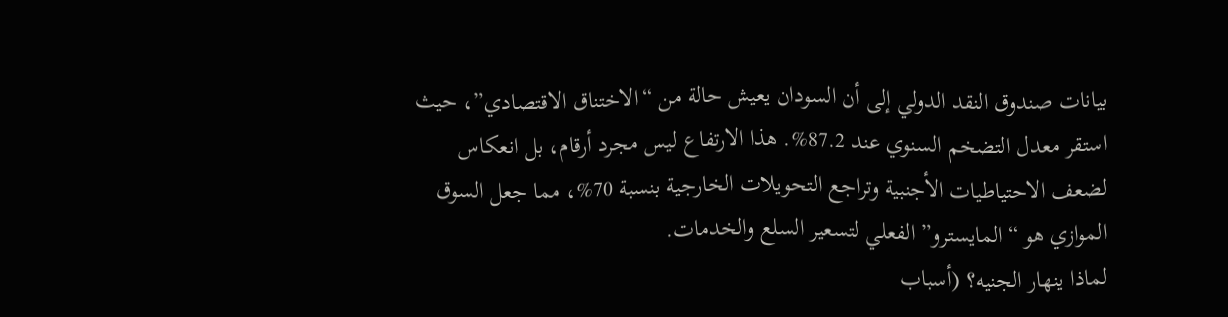بيانات صندوق النقد الدولي إلى أن السودان يعيش حالة من “الاختناق الاقتصادي”، حيث استقر معدل التضخم السنوي عند 87.2%. هذا الارتفاع ليس مجرد أرقام، بل انعكاس لضعف الاحتياطيات الأجنبية وتراجع التحويلات الخارجية بنسبة 70%، مما جعل السوق الموازي هو “المايسترو” الفعلي لتسعير السلع والخدمات.
لماذا ينهار الجنيه؟ (أسباب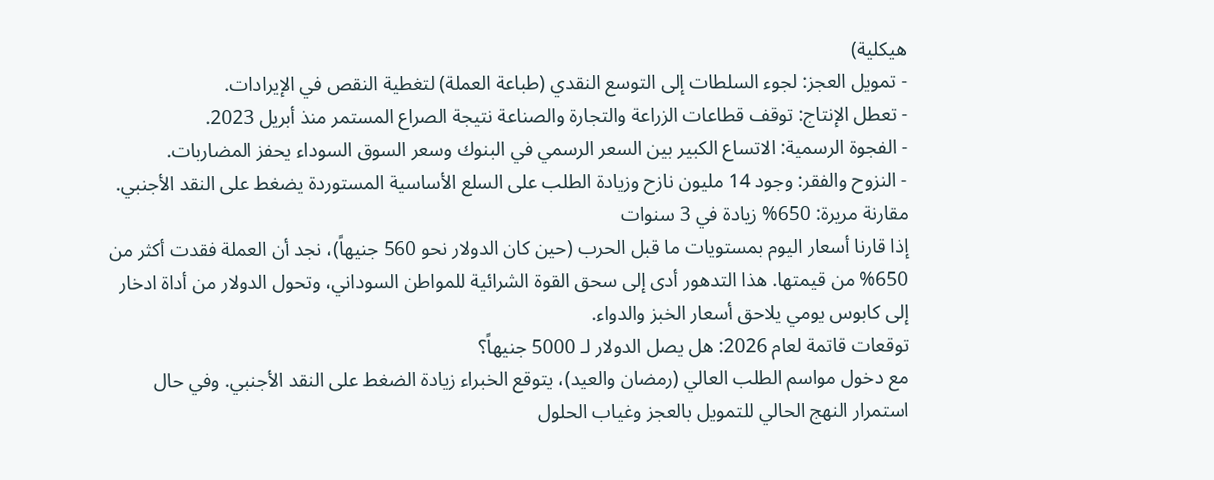هيكلية)
- تمويل العجز: لجوء السلطات إلى التوسع النقدي (طباعة العملة) لتغطية النقص في الإيرادات.
- تعطل الإنتاج: توقف قطاعات الزراعة والتجارة والصناعة نتيجة الصراع المستمر منذ أبريل 2023.
- الفجوة الرسمية: الاتساع الكبير بين السعر الرسمي في البنوك وسعر السوق السوداء يحفز المضاربات.
- النزوح والفقر: وجود 14 مليون نازح وزيادة الطلب على السلع الأساسية المستوردة يضغط على النقد الأجنبي.
مقارنة مريرة: 650% زيادة في 3 سنوات
إذا قارنا أسعار اليوم بمستويات ما قبل الحرب (حين كان الدولار نحو 560 جنيهاً)، نجد أن العملة فقدت أكثر من 650% من قيمتها. هذا التدهور أدى إلى سحق القوة الشرائية للمواطن السوداني، وتحول الدولار من أداة ادخار إلى كابوس يومي يلاحق أسعار الخبز والدواء.
توقعات قاتمة لعام 2026: هل يصل الدولار لـ 5000 جنيهاً؟
مع دخول مواسم الطلب العالي (رمضان والعيد)، يتوقع الخبراء زيادة الضغط على النقد الأجنبي. وفي حال استمرار النهج الحالي للتمويل بالعجز وغياب الحلول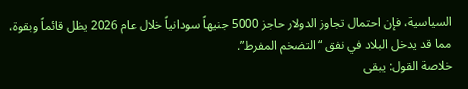السياسية، فإن احتمال تجاوز الدولار حاجز 5000 جنيهاً سودانياً خلال عام 2026 يظل قائماً وبقوة، مما قد يدخل البلاد في نفق “التضخم المفرط”.
خلاصة القول: يبقى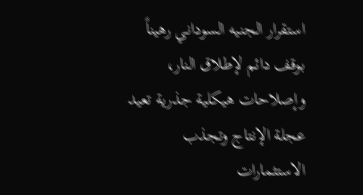استقرار الجنيه السوداني رهيناً بوقف دائم لإطلاق النار، وإصلاحات هيكلية جذرية تعيد عجلة الإنتاج وتجذب الاستثمارات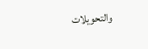والتحويلات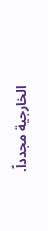الخارجية مجدداً.